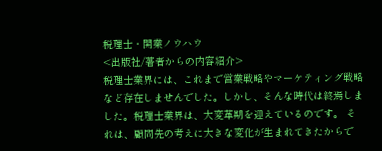税理士・開業ノウハウ
<出版社/著者からの内容紹介>
税理士業界には、これまで営業戦略やマーケティング戦略など存在しませんでした。しかし、そんな時代は終焉しました。税理士業界は、大変革期を迎えているのです。 それは、顧問先の考えに大きな変化が生まれてきたからで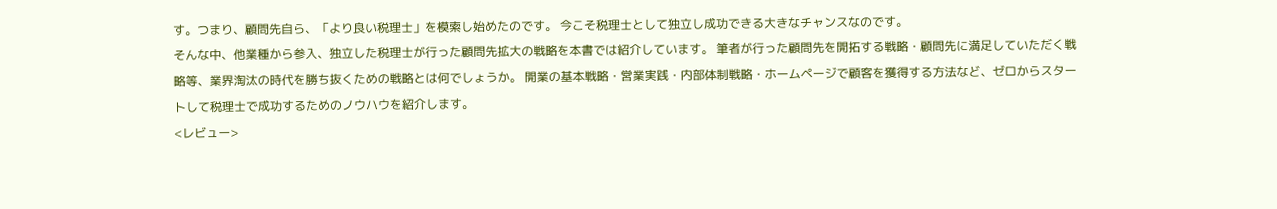す。つまり、顧問先自ら、「より良い税理士」を模索し始めたのです。 今こそ税理士として独立し成功できる大きなチャンスなのです。
そんな中、他業種から参入、独立した税理士が行った顧問先拡大の戦略を本書では紹介しています。 筆者が行った顧問先を開拓する戦略・顧問先に満足していただく戦略等、業界淘汰の時代を勝ち抜くための戦略とは何でしょうか。 開業の基本戦略・営業実践・内部体制戦略・ホームページで顧客を獲得する方法など、ゼロからスタートして税理士で成功するためのノウハウを紹介します。
<レビュー>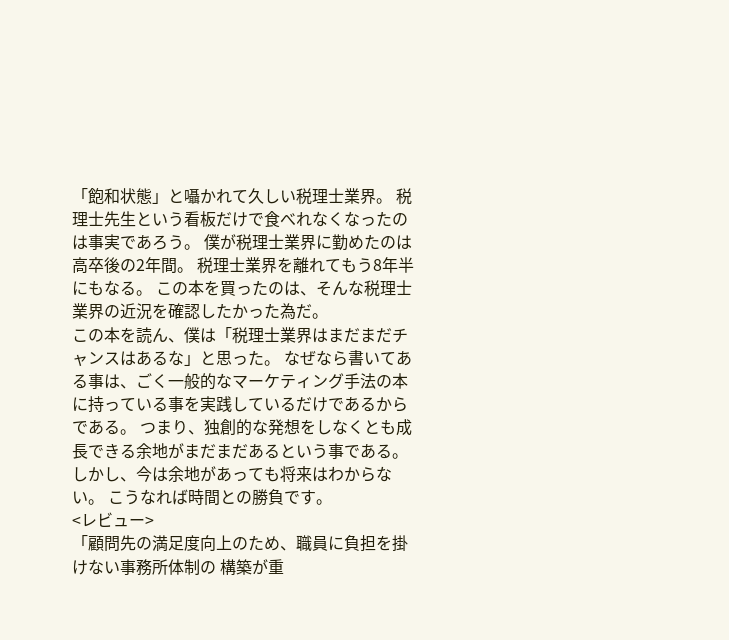「飽和状態」と囁かれて久しい税理士業界。 税理士先生という看板だけで食べれなくなったのは事実であろう。 僕が税理士業界に勤めたのは高卒後の2年間。 税理士業界を離れてもう8年半にもなる。 この本を買ったのは、そんな税理士業界の近況を確認したかった為だ。
この本を読ん、僕は「税理士業界はまだまだチャンスはあるな」と思った。 なぜなら書いてある事は、ごく一般的なマーケティング手法の本に持っている事を実践しているだけであるからである。 つまり、独創的な発想をしなくとも成長できる余地がまだまだあるという事である。 しかし、今は余地があっても将来はわからない。 こうなれば時間との勝負です。
<レビュー>
「顧問先の満足度向上のため、職員に負担を掛けない事務所体制の 構築が重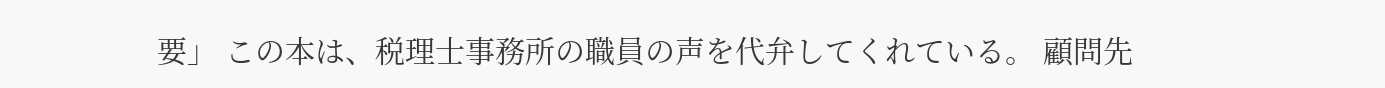要」 この本は、税理士事務所の職員の声を代弁してくれている。 顧問先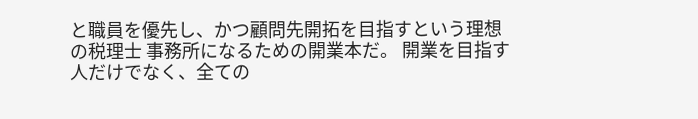と職員を優先し、かつ顧問先開拓を目指すという理想の税理士 事務所になるための開業本だ。 開業を目指す人だけでなく、全ての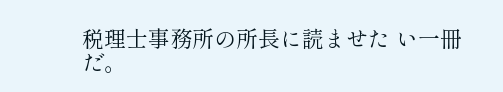税理士事務所の所長に読ませた い一冊だ。